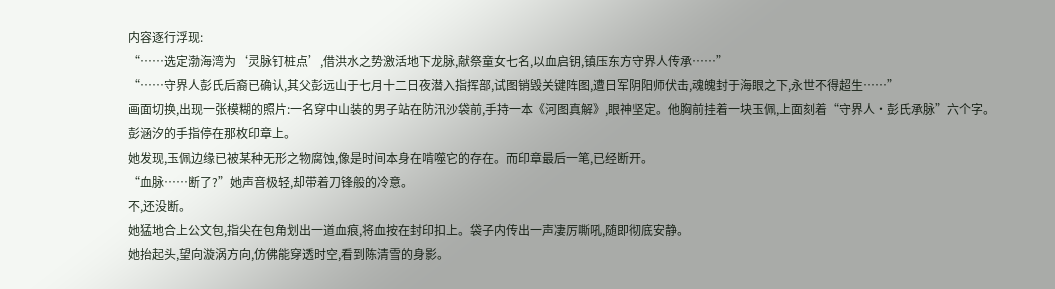内容逐行浮现:
“……选定渤海湾为‘灵脉钉桩点’,借洪水之势激活地下龙脉,献祭童女七名,以血启钥,镇压东方守界人传承……”
“……守界人彭氏后裔已确认,其父彭远山于七月十二日夜潜入指挥部,试图销毁关键阵图,遭日军阴阳师伏击,魂魄封于海眼之下,永世不得超生……”
画面切换,出现一张模糊的照片:一名穿中山装的男子站在防汛沙袋前,手持一本《河图真解》,眼神坚定。他胸前挂着一块玉佩,上面刻着“守界人·彭氏承脉”六个字。
彭涵汐的手指停在那枚印章上。
她发现,玉佩边缘已被某种无形之物腐蚀,像是时间本身在啃噬它的存在。而印章最后一笔,已经断开。
“血脉……断了?”她声音极轻,却带着刀锋般的冷意。
不,还没断。
她猛地合上公文包,指尖在包角划出一道血痕,将血按在封印扣上。袋子内传出一声凄厉嘶吼,随即彻底安静。
她抬起头,望向漩涡方向,仿佛能穿透时空,看到陈清雪的身影。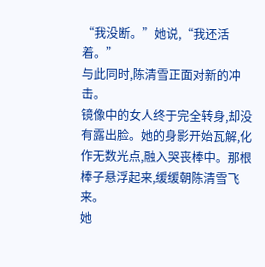“我没断。”她说,“我还活着。”
与此同时,陈清雪正面对新的冲击。
镜像中的女人终于完全转身,却没有露出脸。她的身影开始瓦解,化作无数光点,融入哭丧棒中。那根棒子悬浮起来,缓缓朝陈清雪飞来。
她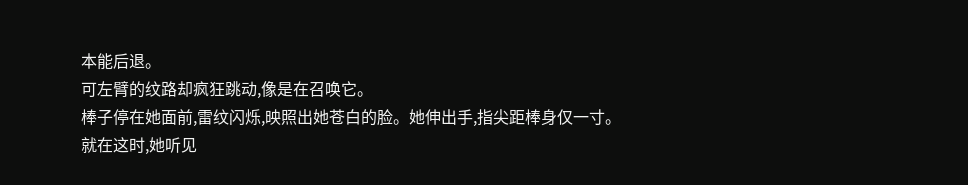本能后退。
可左臂的纹路却疯狂跳动,像是在召唤它。
棒子停在她面前,雷纹闪烁,映照出她苍白的脸。她伸出手,指尖距棒身仅一寸。
就在这时,她听见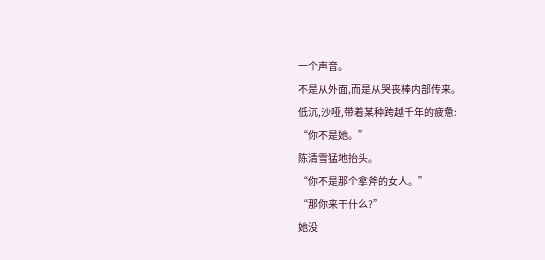一个声音。
不是从外面,而是从哭丧棒内部传来。
低沉,沙哑,带着某种跨越千年的疲惫:
“你不是她。”
陈清雪猛地抬头。
“你不是那个拿斧的女人。”
“那你来干什么?”
她没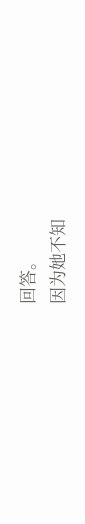回答。
因为她不知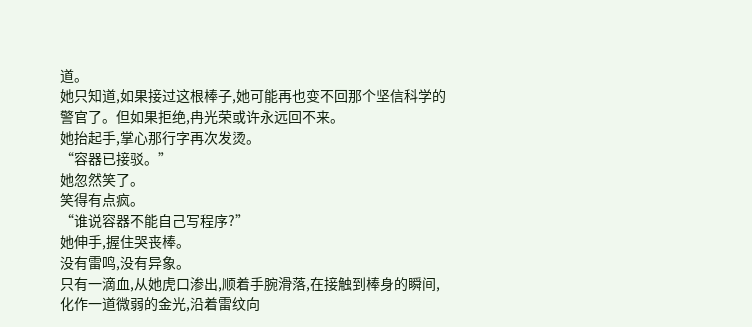道。
她只知道,如果接过这根棒子,她可能再也变不回那个坚信科学的警官了。但如果拒绝,冉光荣或许永远回不来。
她抬起手,掌心那行字再次发烫。
“容器已接驳。”
她忽然笑了。
笑得有点疯。
“谁说容器不能自己写程序?”
她伸手,握住哭丧棒。
没有雷鸣,没有异象。
只有一滴血,从她虎口渗出,顺着手腕滑落,在接触到棒身的瞬间,化作一道微弱的金光,沿着雷纹向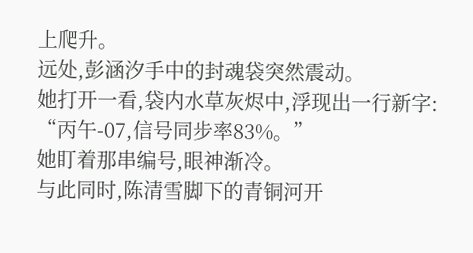上爬升。
远处,彭涵汐手中的封魂袋突然震动。
她打开一看,袋内水草灰烬中,浮现出一行新字:
“丙午-07,信号同步率83%。”
她盯着那串编号,眼神渐冷。
与此同时,陈清雪脚下的青铜河开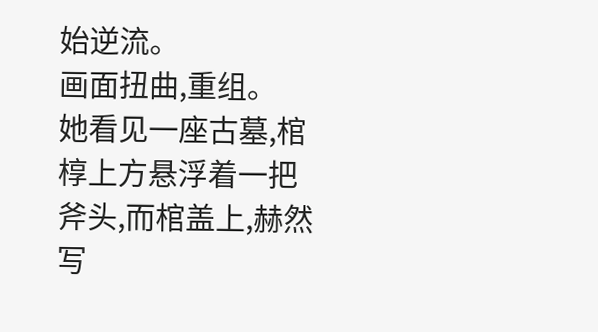始逆流。
画面扭曲,重组。
她看见一座古墓,棺椁上方悬浮着一把斧头,而棺盖上,赫然写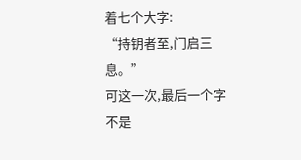着七个大字:
“持钥者至,门启三息。”
可这一次,最后一个字不是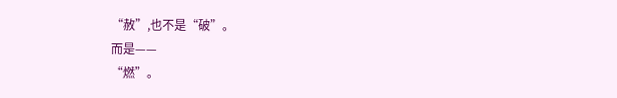“赦”,也不是“破”。
而是——
“燃”。